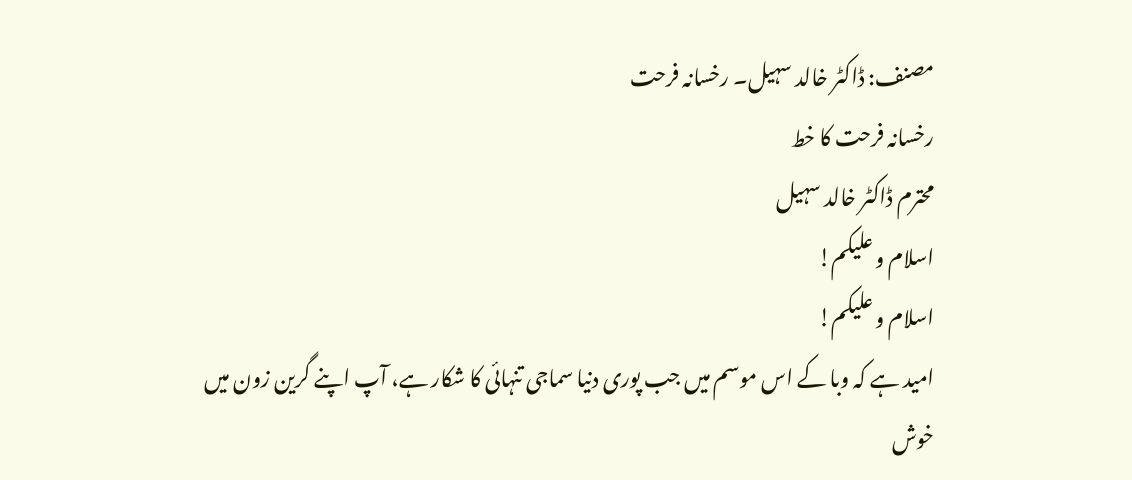مصنف: ڈاکٹر خالد سہیل۔ رخسانہ فرحت
رخسانہ فرحت کا خط
محترم ڈاکٹر خالد سہیل
اسلام و علیکم!
اسلام و علیکم!
امید ہے کہ وبا کے اس موسم میں جب پوری دنیا سماجی تنہائی کا شکار ہے، آپ اپنے گرین زون میں خوش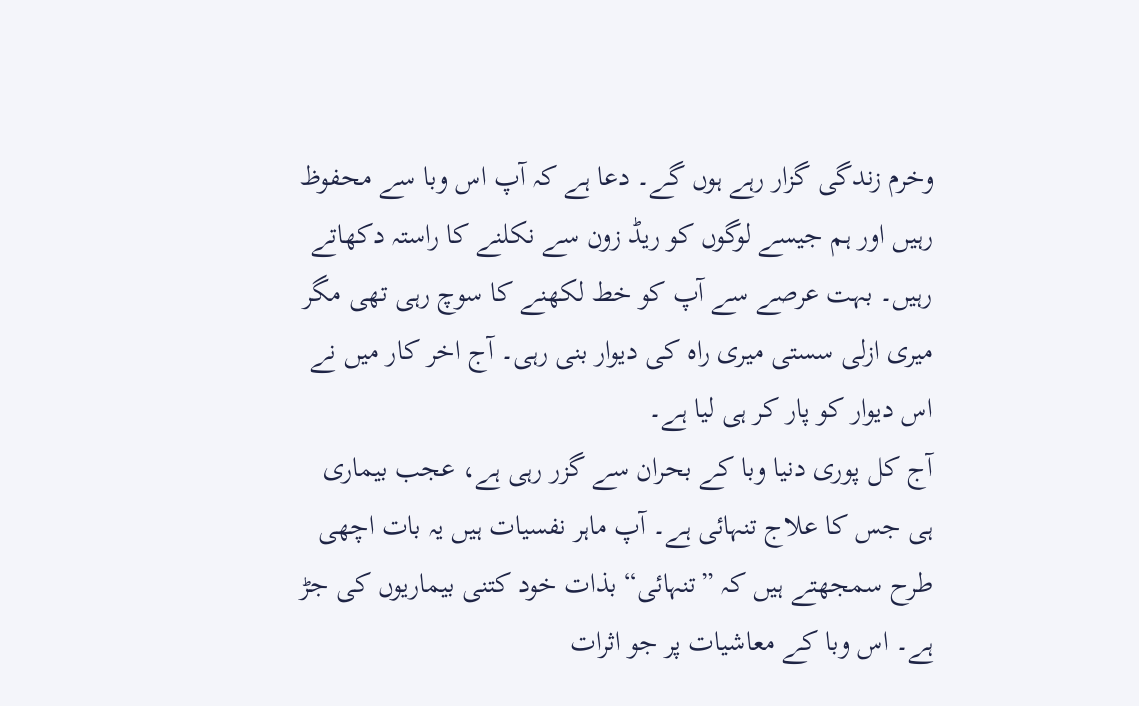وخرم زندگی گزار رہے ہوں گے۔ دعا ہے کہ آپ اس وبا سے محفوظ رہیں اور ہم جیسے لوگوں کو ریڈ زون سے نکلنے کا راستہ دکھاتے رہیں۔ بہت عرصے سے آپ کو خط لکھنے کا سوچ رہی تھی مگر میری ازلی سستی میری راہ کی دیوار بنی رہی۔ آج اخر کار میں نے اس دیوار کو پار کر ہی لیا ہے۔
آج کل پوری دنیا وبا کے بحران سے گزر رہی ہے، عجب بیماری ہی جس کا علاج تنہائی ہے۔ آپ ماہر نفسیات ہیں یہ بات اچھی طرح سمجھتے ہیں کہ ”تنہائی“ بذات خود کتنی بیماریوں کی جڑ ہے۔ اس وبا کے معاشیات پر جو اثرات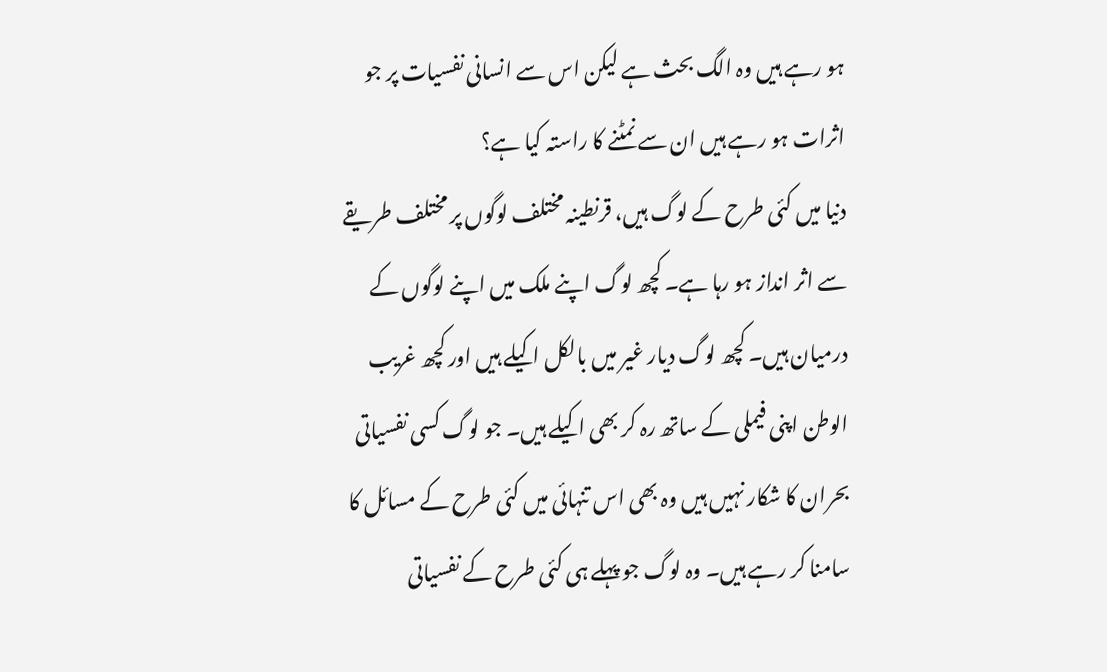ہو رہے ہیں وہ الگ بحث ہے لیکن اس سے انسانی نفسیات پر جو اثرات ہو رہے ہیں ان سے نمٹنے کا راستہ کیا ہے؟
دنیا میں کئی طرح کے لوگ ہیں، قرنطینہ مختلف لوگوں پر مختلف طریقے سے اثر انداز ہو رہا ہے۔ کچھ لوگ اپنے ملک میں اپنے لوگوں کے درمیان ہیں۔ کچھ لوگ دیار غیر میں بالکل اکیلے ہیں اور کچھ غریب الوطن اپنی فیملی کے ساتھ رہ کر بھی اکیلے ہیں۔ جو لوگ کسی نفسیاتی بحران کا شکار نہیں ہیں وہ بھی اس تنہائی میں کئی طرح کے مسائل کا سامنا کر رہے ہیں۔ وہ لوگ جو پہلے ہی کئی طرح کے نفسیاتی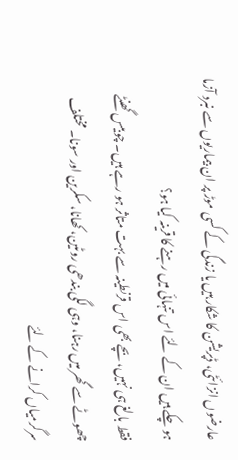عارضوں انزائٹی، ڈپریشن کا شکار ہیں یا زندگی کے کسی موڑ پر ان بیماریوں سے نبرد آزما ہو چکے ہیں ان کے لئے اس تنہائی میں رہنے کا قرینہ کیا ہو؟
فقط بالغ ہی نہیں، بچے بھی اس قرنطینہ سے بہت متاثر ہو رہے ہیں۔ چوبیس گھنٹے چھوٹے سے گھر میں رہنا، وہی لگی بندھی روٹین، کھانا، سکرین اور سونا۔ مختلف سرگرمیاں کرانے کے لئے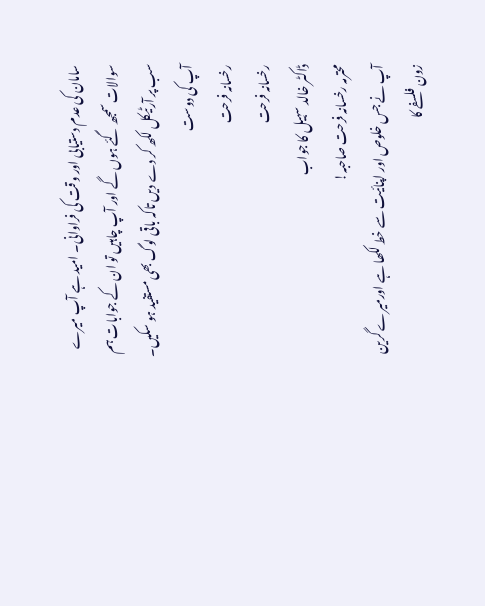سامان کی عدم دستیابی اور وقت کی فراوانی۔ امید ہے آپ میرے سوالات سمجھ گئے ہوں گے اور آپ چاہیں تو ان کے جوابات ہم سب پر آرٹیکل لکھ کر دے دیں تاکہ باقی لوگ بھی مستفید ہو سکیں۔
آپ کی دوست
رخسانہ فرحت
رخسانہ فرحت
ڈاکٹر خالد سہیل کا جواب
محترمہ رخسانہ فرحت صاحبہ!
آپ نے جس خلوص اور اپنائیت سے خط لکھا ہے اورمیرے گرین زون فلسفے کا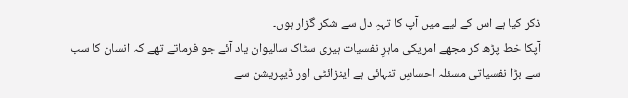ذکر کیا ہے اس کے لیے میں آپ کا تہہِ دل سے شکر گزار ہوں۔
آپکا خط پڑھ کر مجھے امریکی ماہرِ نفسیات ہیری سٹاک سالیوان یاد آئے جو فرماتے تھے کہ انسان کا سب سے بڑا نفسیاتی مسئلہ احساسِ تنہائی ہے اینزائٹی اور ڈیپریشن سے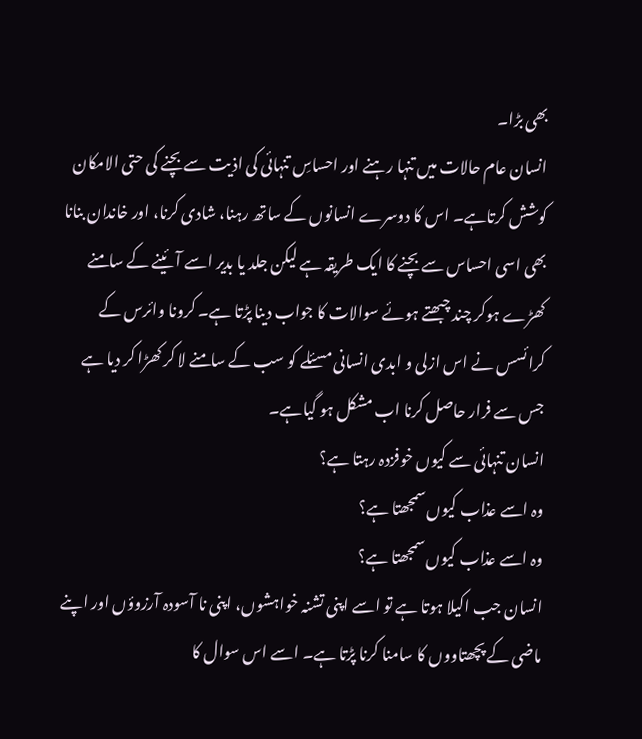بھی بڑا۔
انسان عام حالات میں تنہا رہنے اور احساسِ تنہائی کی اذیت سے بچنے کی حتی الامکان کوشش کرتاہے۔ اس کا دوسرے انسانوں کے ساتھ رہنا، شادی کرنا، اور خاندان بنانا بھی اسی احساس سے بچنے کا ایک طریقہ ہے لیکن جلد یا بدیر اسے آئینے کے سامنے کھڑے ہوکر چند چبھتے ہوئے سوالات کا جواب دینا پڑتا ہے۔ کرونا وائرس کے کرائسس نے اس ازلی و ابدی انسانی مسئلے کو سب کے سامنے لا کر کھڑا کر دیا ہے جس سے فرار حاصل کرنا اب مشکل ہو گیاہے۔
انسان تنہائی سے کیوں خوفزدہ رہتا ہے؟
وہ اسے عذاب کیوں سمجھتا ہے؟
وہ اسے عذاب کیوں سمجھتا ہے؟
انسان جب اکیلا ہوتا ہے تو اسے اپنی تشنہ خواہشوں، اپنی نا آسودہ آرزوؤں اور اپنے ماضی کے پچھتاووں کا سامنا کرنا پڑتا ہے۔ اسے اس سوال کا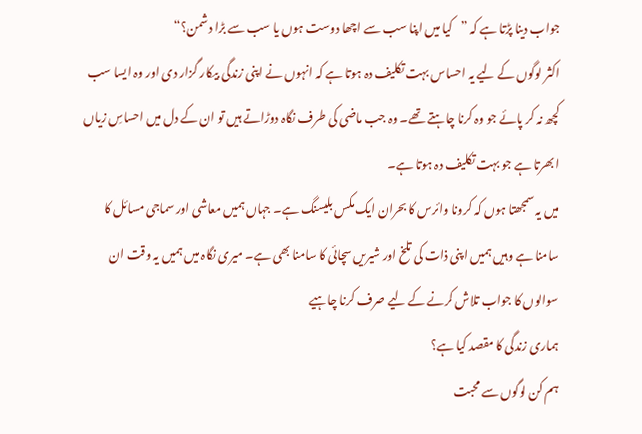جواب دینا پڑتا ہے کہ ”کیا میں اپنا سب سے اچھا دوست ہوں یا سب سے بڑا دشمن؟“
اکثر لوگوں کے لیے یہ احساس بہت تکلیف دہ ہوتا ہے کہ انہوں نے اپنی زندگی بیکار گزار دی اور وہ ایسا سب کچھ نہ کر پائے جو وہ کرنا چاہتے تھے۔ وہ جب ماضی کی طرف نگاہ دوڑاتے ہیں تو ان کے دل میں احساسِ زیاں ابھرتا ہے جو بہت تکلیف دہ ہوتا ہے۔
میں یہ سمجھتا ہوں کہ کرونا وائرس کا بحران ایک مکس بلیسنگ ہے۔ جہاں ہمیں معاشی اور سماجی مسائل کا سامنا ہے وہیں ہمیں اپنی ذات کی تلخ اور شیریں سچائی کا سامنا بھی ہے۔ میری نگاہ میں ہمیں یہ وقت ان سوالوں کا جواب تلاش کرنے کے لیے صرف کرنا چاہیے
ہماری زندگی کا مقصد کیا ہے؟
ہم کن لوگوں سے محبت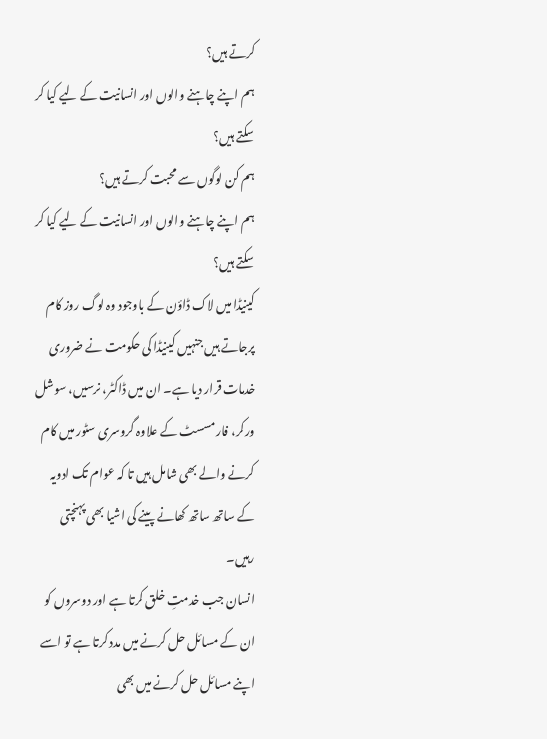کرتے ہیں؟
ہم اپنے چاہنے والوں اور انسانیت کے لیے کیا کر سکتے ہیں؟
ہم کن لوگوں سے محبت کرتے ہیں؟
ہم اپنے چاہنے والوں اور انسانیت کے لیے کیا کر سکتے ہیں؟
کینیڈا میں لاک ڈاؤن کے باوجود وہ لوگ روز کام پرجاتے ہیں جنہیں کینیڈا کی حکومت نے ضروری خدمات قرار دیا ہے۔ ان میں ڈاکٹر، نرسیں، سوشل ورکر، فارمسسٹ کے علاوہ گروسری سٹور میں کام کرنے والے بھی شامل ہیں تا کہ عوام تک ادویہ کے ساتھ ساتھ کھانے پینے کی اشیا بھی پہنچتی رہیں۔
انسان جب خدمتِ خلق کرتا ہے اور دوسروں کو ان کے مسائل حل کرنے میں مدد کرتا ہے تو اسے اپنے مسائل حل کرنے میں بھی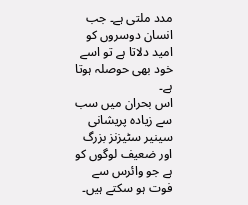مدد ملتی ہے۔ جب انسان دوسروں کو امید دلاتا ہے تو اسے خود بھی حوصلہ ہوتا ہے۔
اس بحران میں سب سے زیادہ پریشانی سینیر سٹیزنز بزرگ اور ضعیف لوگوں کو ہے جو وائرس سے فوت ہو سکتے ہیں۔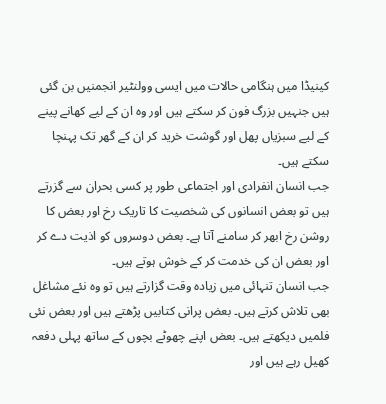کینیڈا میں ہنگامی حالات میں ایسی وولنٹیر انجمنیں بن گئی ہیں جنہیں بزرگ فون کر سکتے ہیں اور وہ ان کے لیے کھانے پینے کے لیے سبزیاں پھل اور گوشت خرید کر ان کے گھر تک پہنچا سکتے ہیں۔
جب انسان انفرادی اور اجتماعی طور پر کسی بحران سے گزرتے ہیں تو بعض انسانوں کی شخصیت کا تاریک رخ اور بعض کا روشن رخ ابھر کر سامنے آتا ہے۔ بعض دوسروں کو اذیت دے کر اور بعض ان کی خدمت کر کے خوش ہوتے ہیں۔
جب انسان تنہائی میں زیادہ وقت گزارتے ہیں تو وہ نئے مشاغل بھی تلاش کرتے ہیں۔ بعض پرانی کتابیں پڑھتے ہیں اور بعض نئی فلمیں دیکھتے ہیں۔ بعض اپنے چھوٹے بچوں کے ساتھ پہلی دفعہ کھیل رہے ہیں اور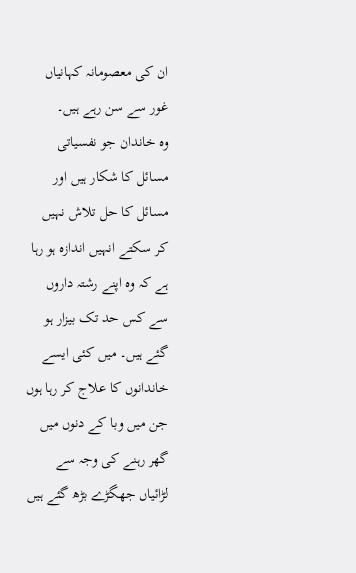ان کی معصومانہ کہانیاں غور سے سن رہے ہیں۔
وہ خاندان جو نفسیاتی مسائل کا شکار ہیں اور مسائل کا حل تلاش نہیں کر سکتے انہیں اندازہ ہو رہا ہے کہ وہ اپنے رشتہ داروں سے کس حد تک بیزار ہو گئے ہیں۔ میں کئی ایسے خاندانوں کا علاج کر رہا ہوں جن میں وبا کے دنوں میں گھر رہنے کی وجہ سے لڑائیاں جھگڑے بڑھ گئے ہیں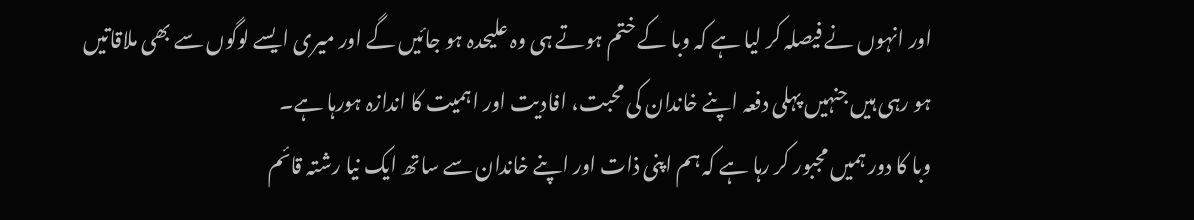اور انہوں نے فیصلہ کر لیا ہے کہ وبا کے ختم ہوتے ہی وہ علیحدہ ہو جائیں گے اور میری ایسے لوگوں سے بھی ملاقاتیں ہو رہی ہیں جنہیں پہلی دفعہ اپنے خاندان کی محبت، افادیت اور اہمیت کا اندازہ ہورہا ہے۔
وبا کا دور ہمیں مجبور کر رہا ہے کہ ہم اپنی ذات اور اپنے خاندان سے ساتھ ایک نیا رشتہ قائم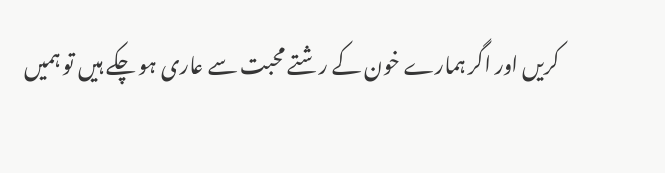کریں اور اگر ہمارے خون کے رشتے محبت سے عاری ہو چکے ہیں تو ہمیں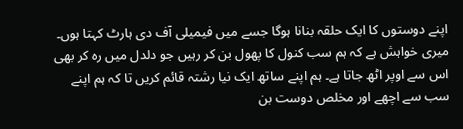اپنے دوستوں کا ایک حلقہ بنانا ہوگا جسے میں فیمیلی آف دی ہارٹ کہتا ہوں۔
میری خواہش ہے کہ ہم سب کنول کا پھول بن کر رہیں جو دلدل میں رہ کر بھی اس سے اوپر اٹھ جاتا ہے۔ ہم اپنے ساتھ ایک نیا رشتہ قائم کریں تا کہ ہم اپنے سب سے اچھے اور مخلص دوست بن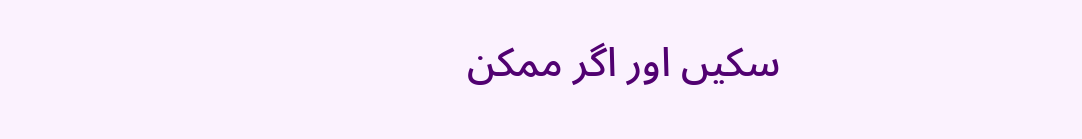سکیں اور اگر ممکن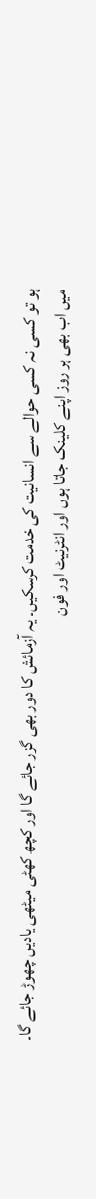ہو تو کسی نہ کسی حوالے سے انسانیت کی خدمت کرسکیں۔ یہ آزمائش کا دور بھی گزر جائے گا اور کچھ کھٹی میٹھی یادیں چھوڑ جائے گا۔
میں اب بھی ہر روز اپنے کلینک جاتا ہوں اور انٹرنیٹ اور فون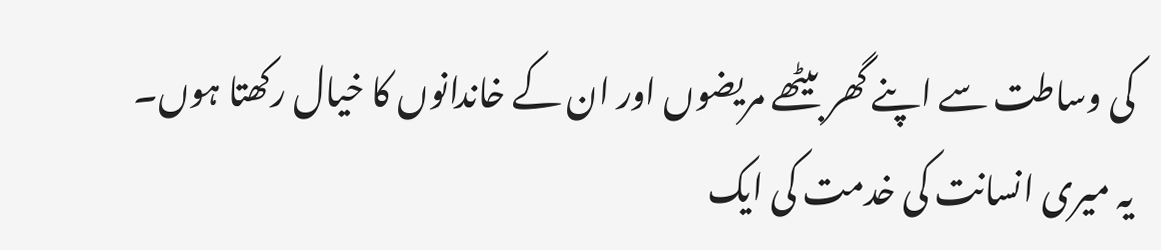کی وساطت سے اپنے گھر بیٹھے مریضوں اور ان کے خاندانوں کا خیال رکھتا ہوں۔ یہ میری انسانت کی خدمت کی ایک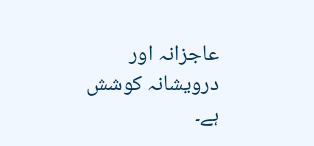عاجزانہ اور درویشانہ کوشش ہے۔